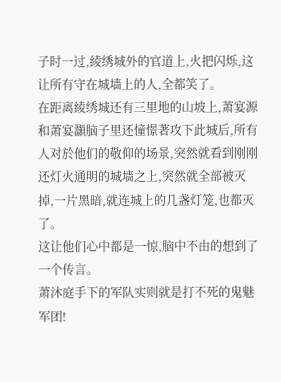子时一过,綾绣城外的官道上,火把闪烁,这让所有守在城墙上的人,全都笑了。
在距离綾绣城还有三里地的山坡上,萧宴源和萧宴灝脑子里还憧憬著攻下此城后,所有人对於他们的敬仰的场景,突然就看到刚刚还灯火通明的城墙之上,突然就全部被灭掉,一片黑暗,就连城上的几盏灯笼,也都灭了。
这让他们心中都是一惊,脑中不由的想到了一个传言。
萧沐庭手下的军队实则就是打不死的鬼魅军团!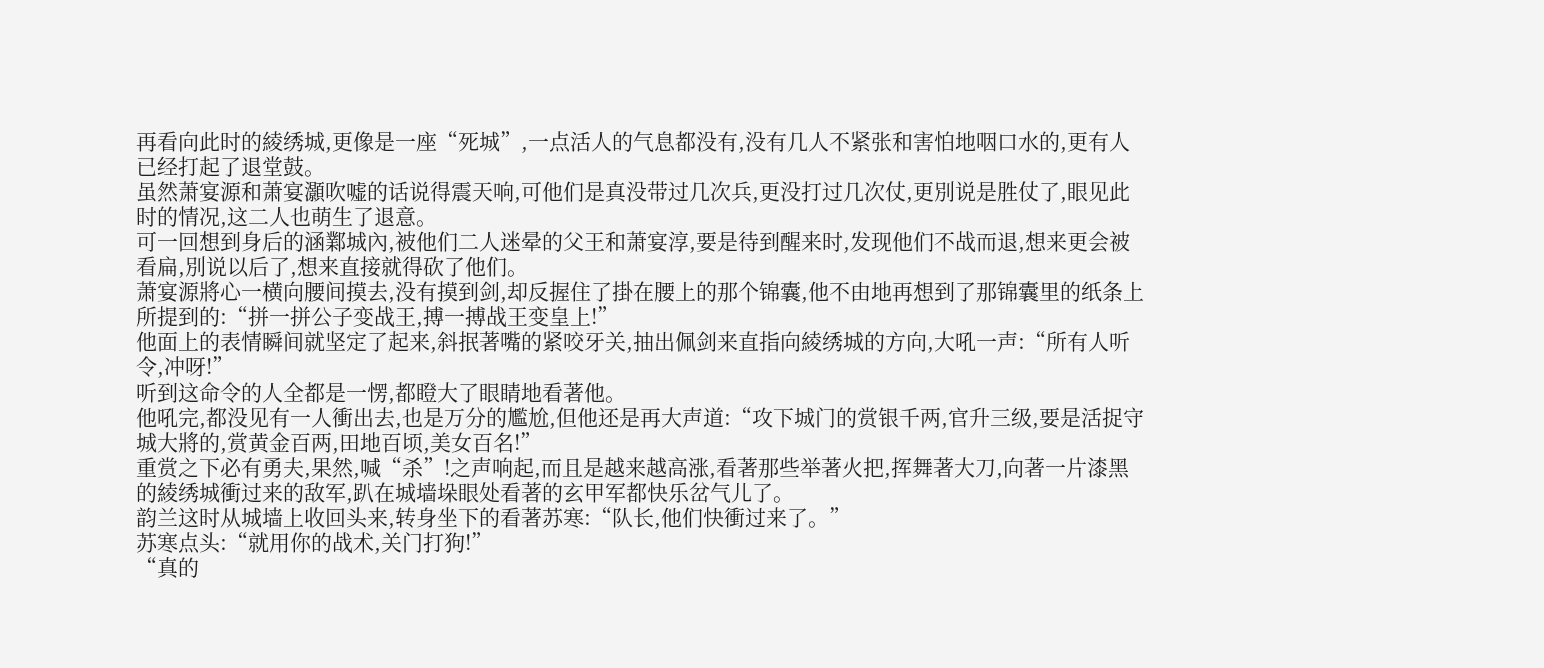再看向此时的綾绣城,更像是一座“死城”,一点活人的气息都没有,没有几人不紧张和害怕地咽口水的,更有人已经打起了退堂鼓。
虽然萧宴源和萧宴灝吹嘘的话说得震天响,可他们是真没带过几次兵,更没打过几次仗,更別说是胜仗了,眼见此时的情况,这二人也萌生了退意。
可一回想到身后的涵鄴城內,被他们二人迷晕的父王和萧宴淳,要是待到醒来时,发现他们不战而退,想来更会被看扁,別说以后了,想来直接就得砍了他们。
萧宴源將心一横向腰间摸去,没有摸到剑,却反握住了掛在腰上的那个锦囊,他不由地再想到了那锦囊里的纸条上所提到的:“拼一拼公子变战王,搏一搏战王变皇上!”
他面上的表情瞬间就坚定了起来,斜抿著嘴的紧咬牙关,抽出佩剑来直指向綾绣城的方向,大吼一声:“所有人听令,冲呀!”
听到这命令的人全都是一愣,都瞪大了眼睛地看著他。
他吼完,都没见有一人衝出去,也是万分的尷尬,但他还是再大声道:“攻下城门的赏银千两,官升三级,要是活捉守城大將的,赏黄金百两,田地百顷,美女百名!”
重赏之下必有勇夫,果然,喊“杀”!之声响起,而且是越来越高涨,看著那些举著火把,挥舞著大刀,向著一片漆黑的綾绣城衝过来的敌军,趴在城墙垛眼处看著的玄甲军都快乐岔气儿了。
韵兰这时从城墙上收回头来,转身坐下的看著苏寒:“队长,他们快衝过来了。”
苏寒点头:“就用你的战术,关门打狗!”
“真的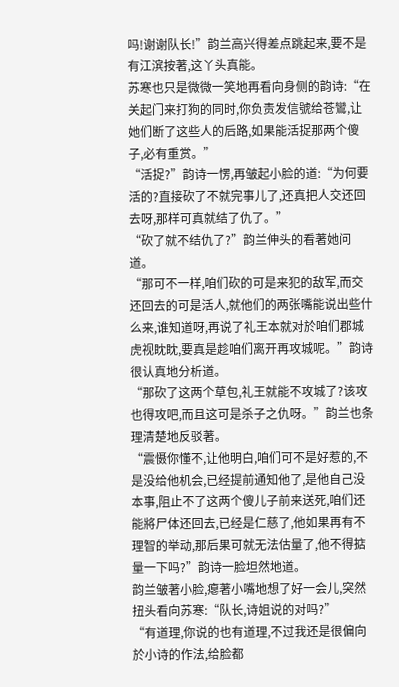吗!谢谢队长!”韵兰高兴得差点跳起来,要不是有江滨按著,这丫头真能。
苏寒也只是微微一笑地再看向身侧的韵诗:“在关起门来打狗的同时,你负责发信號给苍鸞,让她们断了这些人的后路,如果能活捉那两个傻子,必有重赏。”
“活捉?”韵诗一愣,再皱起小脸的道:“为何要活的?直接砍了不就完事儿了,还真把人交还回去呀,那样可真就结了仇了。”
“砍了就不结仇了?”韵兰伸头的看著她问道。
“那可不一样,咱们砍的可是来犯的敌军,而交还回去的可是活人,就他们的两张嘴能说出些什么来,谁知道呀,再说了礼王本就对於咱们郡城虎视眈眈,要真是趁咱们离开再攻城呢。”韵诗很认真地分析道。
“那砍了这两个草包,礼王就能不攻城了?该攻也得攻吧,而且这可是杀子之仇呀。”韵兰也条理清楚地反驳著。
“震慑你懂不,让他明白,咱们可不是好惹的,不是没给他机会,已经提前通知他了,是他自己没本事,阻止不了这两个傻儿子前来送死,咱们还能將尸体还回去,已经是仁慈了,他如果再有不理智的举动,那后果可就无法估量了,他不得掂量一下吗?”韵诗一脸坦然地道。
韵兰皱著小脸,瘪著小嘴地想了好一会儿,突然扭头看向苏寒:“队长,诗姐说的对吗?”
“有道理,你说的也有道理,不过我还是很偏向於小诗的作法,给脸都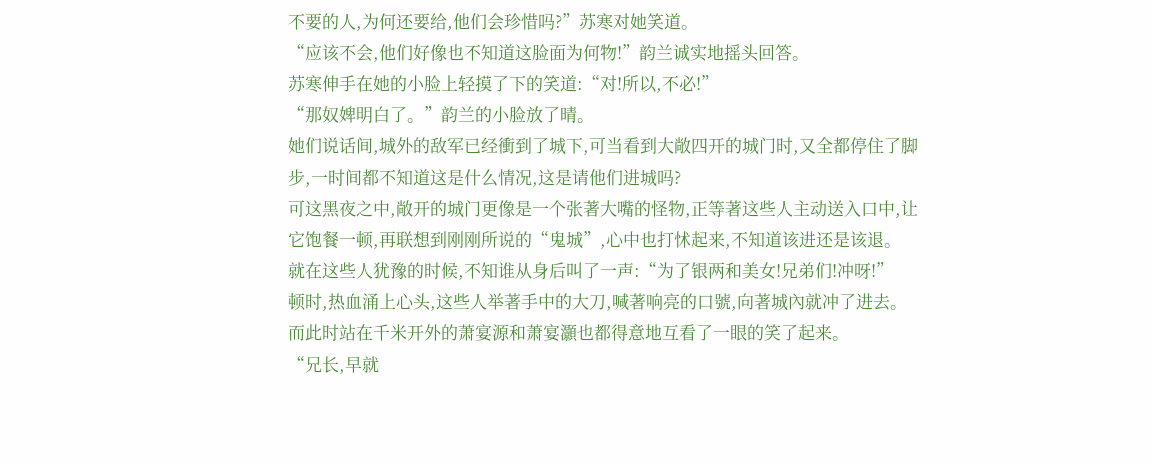不要的人,为何还要给,他们会珍惜吗?”苏寒对她笑道。
“应该不会,他们好像也不知道这脸面为何物!”韵兰诚实地摇头回答。
苏寒伸手在她的小脸上轻摸了下的笑道:“对!所以,不必!”
“那奴婢明白了。”韵兰的小脸放了晴。
她们说话间,城外的敌军已经衝到了城下,可当看到大敞四开的城门时,又全都停住了脚步,一时间都不知道这是什么情况,这是请他们进城吗?
可这黑夜之中,敞开的城门更像是一个张著大嘴的怪物,正等著这些人主动送入口中,让它饱餐一顿,再联想到刚刚所说的“鬼城”,心中也打怵起来,不知道该进还是该退。
就在这些人犹豫的时候,不知谁从身后叫了一声:“为了银两和美女!兄弟们!冲呀!”
顿时,热血涌上心头,这些人举著手中的大刀,喊著响亮的口號,向著城內就冲了进去。
而此时站在千米开外的萧宴源和萧宴灝也都得意地互看了一眼的笑了起来。
“兄长,早就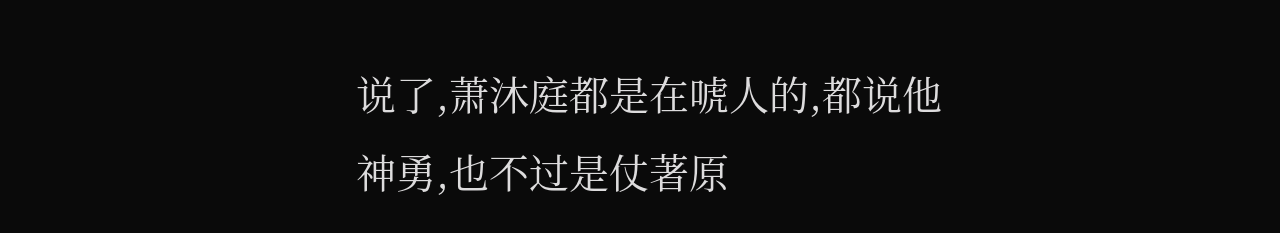说了,萧沐庭都是在唬人的,都说他神勇,也不过是仗著原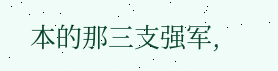本的那三支强军,